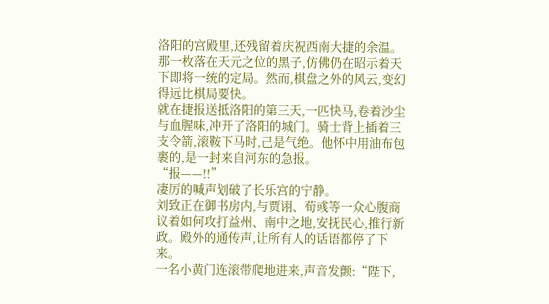洛阳的宫殿里,还残留着庆祝西南大捷的余温。那一枚落在天元之位的黑子,仿佛仍在昭示着天下即将一统的定局。然而,棋盘之外的风云,变幻得远比棋局要快。
就在捷报送抵洛阳的第三天,一匹快马,卷着沙尘与血腥味,冲开了洛阳的城门。骑士背上插着三支令箭,滚鞍下马时,己是气绝。他怀中用油布包裹的,是一封来自河东的急报。
“报——!!”
凄厉的喊声划破了长乐宫的宁静。
刘致正在御书房内,与贾诩、荀彧等一众心腹商议着如何攻打益州、南中之地,安抚民心,推行新政。殿外的通传声,让所有人的话语都停了下来。
一名小黄门连滚带爬地进来,声音发颤:“陛下,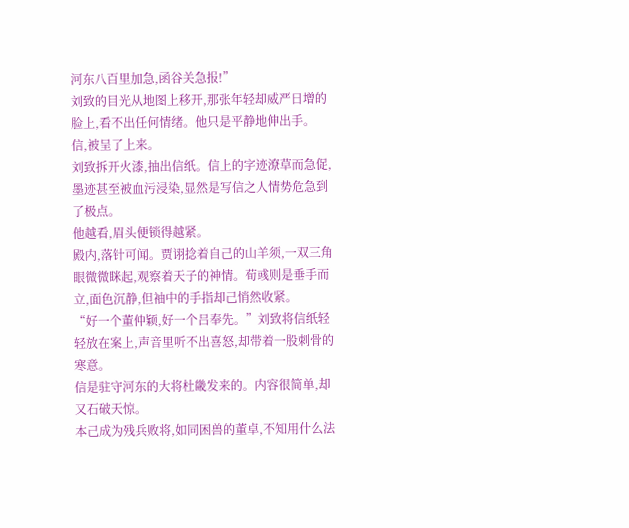河东八百里加急,函谷关急报!”
刘致的目光从地图上移开,那张年轻却威严日增的脸上,看不出任何情绪。他只是平静地伸出手。
信,被呈了上来。
刘致拆开火漆,抽出信纸。信上的字迹潦草而急促,墨迹甚至被血污浸染,显然是写信之人情势危急到了极点。
他越看,眉头便锁得越紧。
殿内,落针可闻。贾诩捻着自己的山羊须,一双三角眼微微眯起,观察着天子的神情。荀彧则是垂手而立,面色沉静,但袖中的手指却己悄然收紧。
“好一个董仲颖,好一个吕奉先。”刘致将信纸轻轻放在案上,声音里听不出喜怒,却带着一股刺骨的寒意。
信是驻守河东的大将杜畿发来的。内容很简单,却又石破天惊。
本己成为残兵败将,如同困兽的董卓,不知用什么法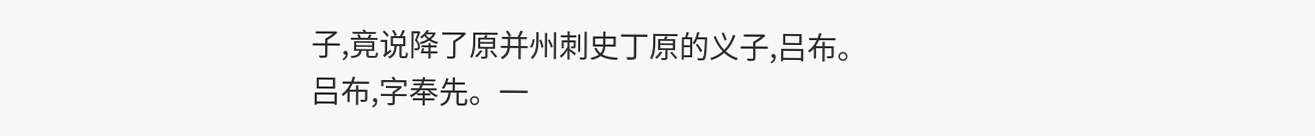子,竟说降了原并州刺史丁原的义子,吕布。
吕布,字奉先。一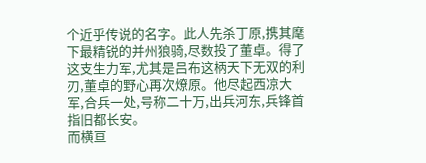个近乎传说的名字。此人先杀丁原,携其麾下最精锐的并州狼骑,尽数投了董卓。得了这支生力军,尤其是吕布这柄天下无双的利刃,董卓的野心再次燎原。他尽起西凉大军,合兵一处,号称二十万,出兵河东,兵锋首指旧都长安。
而横亘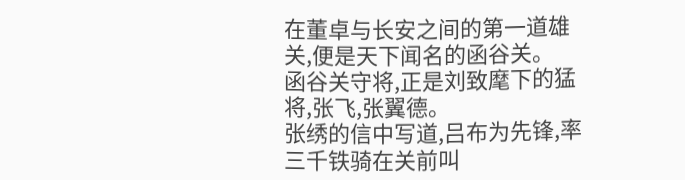在董卓与长安之间的第一道雄关,便是天下闻名的函谷关。
函谷关守将,正是刘致麾下的猛将,张飞,张翼德。
张绣的信中写道,吕布为先锋,率三千铁骑在关前叫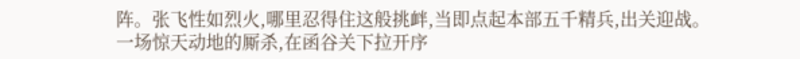阵。张飞性如烈火,哪里忍得住这般挑衅,当即点起本部五千精兵,出关迎战。
一场惊天动地的厮杀,在函谷关下拉开序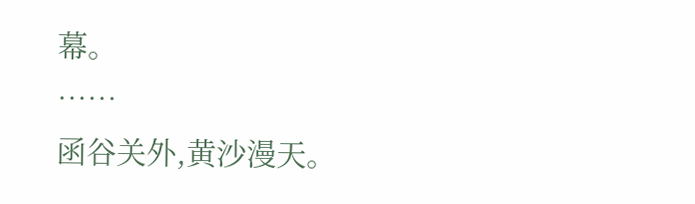幕。
……
函谷关外,黄沙漫天。